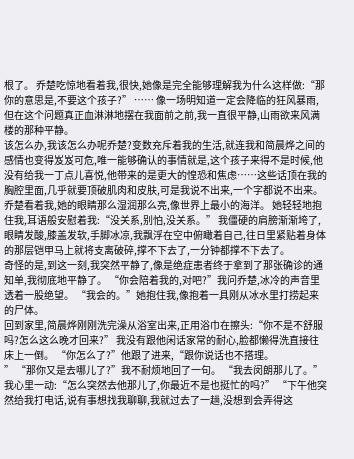根了。 乔楚吃惊地看着我,很快,她像是完全能够理解我为什么这样做:“那你的意思是,不要这个孩子?” …… 像一场明知道一定会降临的狂风暴雨,但在这个问题真正血淋淋地摆在我面前之前,我一直很平静,山雨欲来风满楼的那种平静。
该怎么办,我该怎么办呢乔楚?变数充斥着我的生活,就连我和简晨烨之间的感情也变得岌岌可危,唯一能够确认的事情就是,这个孩子来得不是时候,他没有给我一丁点儿喜悦,他带来的是更大的惶恐和焦虑……这些话顶在我的胸腔里面,几乎就要顶破肌肉和皮肤,可是我说不出来,一个字都说不出来。
乔楚看着我,她的眼睛那么湿润那么亮,像世界上最小的海洋。 她轻轻地抱住我,耳语般安慰着我:“没关系,别怕,没关系。” 我僵硬的肩膀渐渐垮了,眼睛发酸,膝盖发软,手脚冰凉,我飘浮在空中俯瞰着自己,往日里紧贴着身体的那层铠甲马上就将支离破碎,撑不下去了,一分钟都撑不下去了。
奇怪的是,到这一刻,我突然平静了,像是绝症患者终于拿到了那张确诊的通知单,我彻底地平静了。 “你会陪着我的,对吧?”我问乔楚,冰冷的声音里透着一股绝望。 “我会的。”她抱住我,像抱着一具刚从冰水里打捞起来的尸体。
回到家里,简晨烨刚刚洗完澡从浴室出来,正用浴巾在擦头:“你不是不舒服吗?怎么这么晚才回来?” 我没有跟他闲话家常的耐心,脸都懒得洗直接往床上一倒。 “你怎么了?”他跟了进来,“跟你说话也不搭理。
” “那你又是去哪儿了?”我不耐烦地回了一句。 “我去闵朗那儿了。” 我心里一动:“怎么突然去他那儿了,你最近不是也挺忙的吗?” “下午他突然给我打电话,说有事想找我聊聊,我就过去了一趟,没想到会弄得这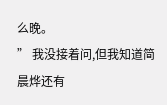么晚。
” 我没接着问,但我知道简晨烨还有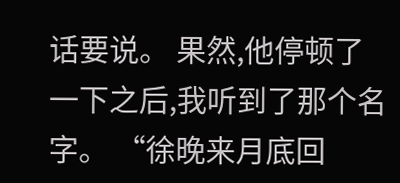话要说。 果然,他停顿了一下之后,我听到了那个名字。 “徐晚来月底回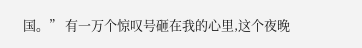国。” 有一万个惊叹号砸在我的心里,这个夜晚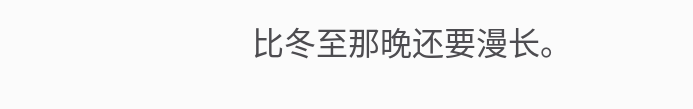比冬至那晚还要漫长。